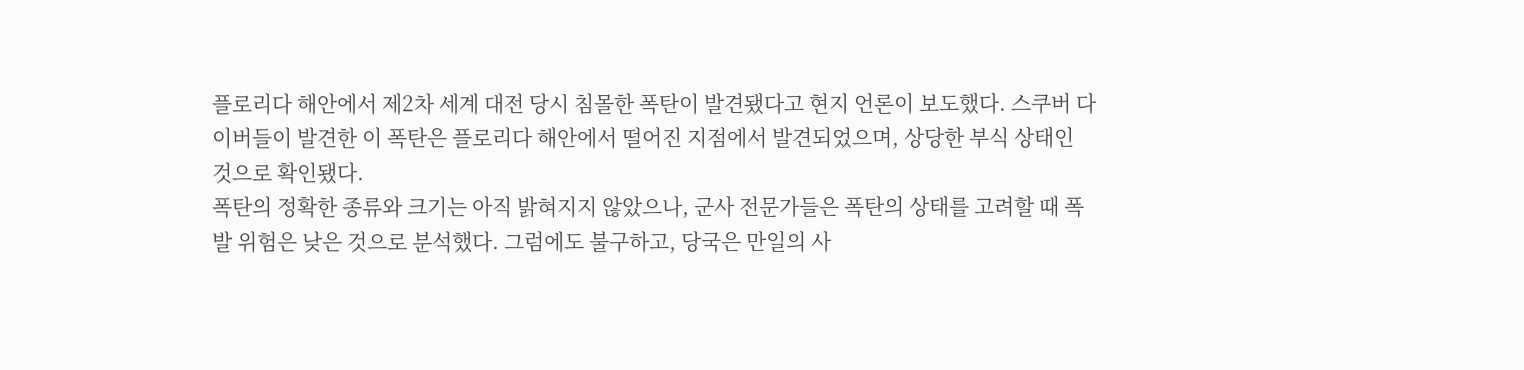플로리다 해안에서 제2차 세계 대전 당시 침몰한 폭탄이 발견됐다고 현지 언론이 보도했다. 스쿠버 다이버들이 발견한 이 폭탄은 플로리다 해안에서 떨어진 지점에서 발견되었으며, 상당한 부식 상태인 것으로 확인됐다.
폭탄의 정확한 종류와 크기는 아직 밝혀지지 않았으나, 군사 전문가들은 폭탄의 상태를 고려할 때 폭발 위험은 낮은 것으로 분석했다. 그럼에도 불구하고, 당국은 만일의 사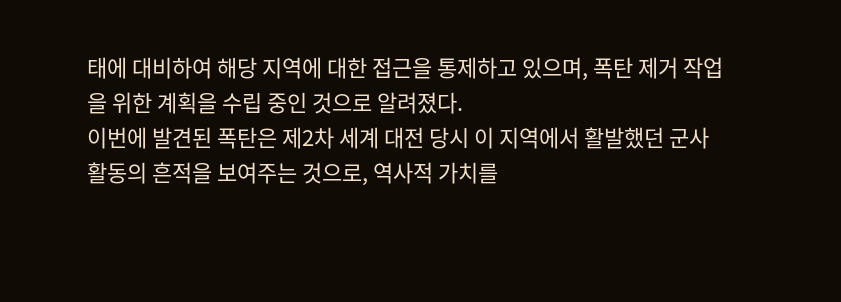태에 대비하여 해당 지역에 대한 접근을 통제하고 있으며, 폭탄 제거 작업을 위한 계획을 수립 중인 것으로 알려졌다.
이번에 발견된 폭탄은 제2차 세계 대전 당시 이 지역에서 활발했던 군사 활동의 흔적을 보여주는 것으로, 역사적 가치를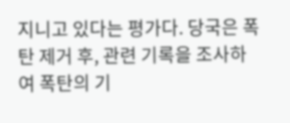지니고 있다는 평가다. 당국은 폭탄 제거 후, 관련 기록을 조사하여 폭탄의 기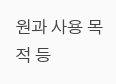원과 사용 목적 등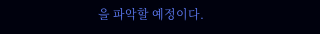을 파악할 예정이다.